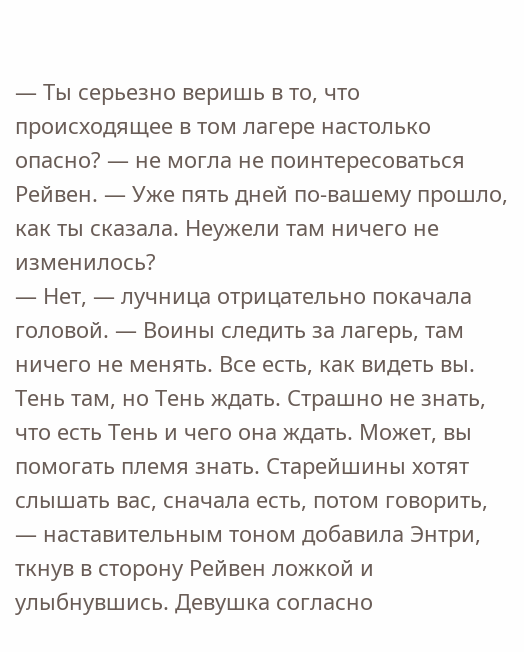— Ты серьезно веришь в то, что происходящее в том лагере настолько опасно? — не могла не поинтересоваться Рейвен. — Уже пять дней по-вашему прошло, как ты сказала. Неужели там ничего не изменилось?
— Нет, — лучница отрицательно покачала головой. — Воины следить за лагерь, там ничего не менять. Все есть, как видеть вы. Тень там, но Тень ждать. Страшно не знать, что есть Тень и чего она ждать. Может, вы помогать племя знать. Старейшины хотят слышать вас, сначала есть, потом говорить, — наставительным тоном добавила Энтри, ткнув в сторону Рейвен ложкой и улыбнувшись. Девушка согласно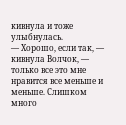кивнула и тоже улыбнулась.
— Хорошо, если так, — кивнула Волчок, — только все это мне нравится все меньше и меньше. Слишком много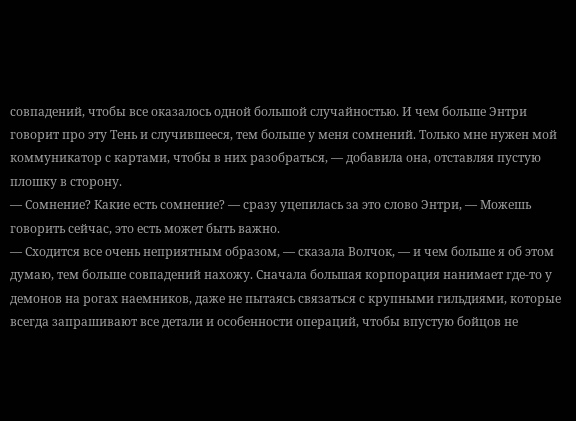совпадений, чтобы все оказалось одной большой случайностью. И чем больше Энтри говорит про эту Тень и случившееся, тем больше у меня сомнений. Только мне нужен мой коммуникатор с картами, чтобы в них разобраться, — добавила она, отставляя пустую плошку в сторону.
— Сомнение? Какие есть сомнение? — сразу уцепилась за это слово Энтри, — Можешь говорить сейчас, это есть может быть важно.
— Сходится все очень неприятным образом, — сказала Волчок, — и чем больше я об этом думаю, тем больше совпадений нахожу. Сначала большая корпорация нанимает где-то у демонов на рогах наемников, даже не пытаясь связаться с крупными гильдиями, которые всегда запрашивают все детали и особенности операций, чтобы впустую бойцов не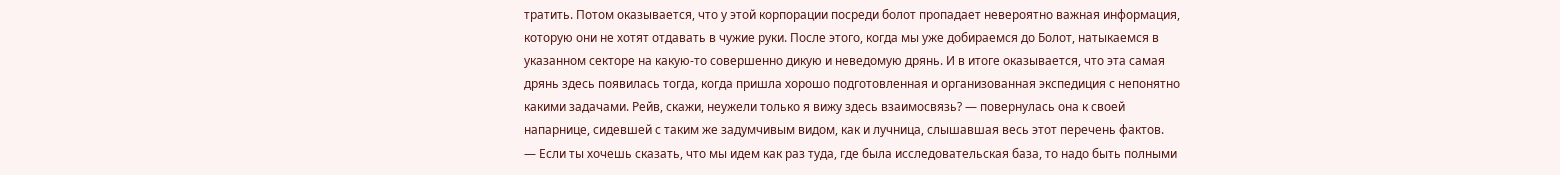тратить. Потом оказывается, что у этой корпорации посреди болот пропадает невероятно важная информация, которую они не хотят отдавать в чужие руки. После этого, когда мы уже добираемся до Болот, натыкаемся в указанном секторе на какую-то совершенно дикую и неведомую дрянь. И в итоге оказывается, что эта самая дрянь здесь появилась тогда, когда пришла хорошо подготовленная и организованная экспедиция с непонятно какими задачами. Рейв, скажи, неужели только я вижу здесь взаимосвязь? — повернулась она к своей напарнице, сидевшей с таким же задумчивым видом, как и лучница, слышавшая весь этот перечень фактов.
— Если ты хочешь сказать, что мы идем как раз туда, где была исследовательская база, то надо быть полными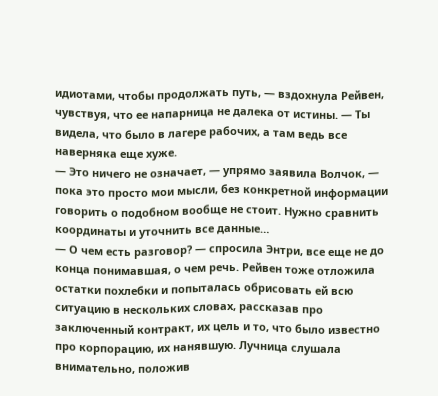идиотами, чтобы продолжать путь, — вздохнула Рейвен, чувствуя, что ее напарница не далека от истины. — Ты видела, что было в лагере рабочих, а там ведь все наверняка еще хуже.
— Это ничего не означает, — упрямо заявила Волчок, — пока это просто мои мысли, без конкретной информации говорить о подобном вообще не стоит. Нужно сравнить координаты и уточнить все данные…
— О чем есть разговор? — спросила Энтри, все еще не до конца понимавшая, о чем речь. Рейвен тоже отложила остатки похлебки и попыталась обрисовать ей всю ситуацию в нескольких словах, рассказав про заключенный контракт, их цель и то, что было известно про корпорацию, их нанявшую. Лучница слушала внимательно, положив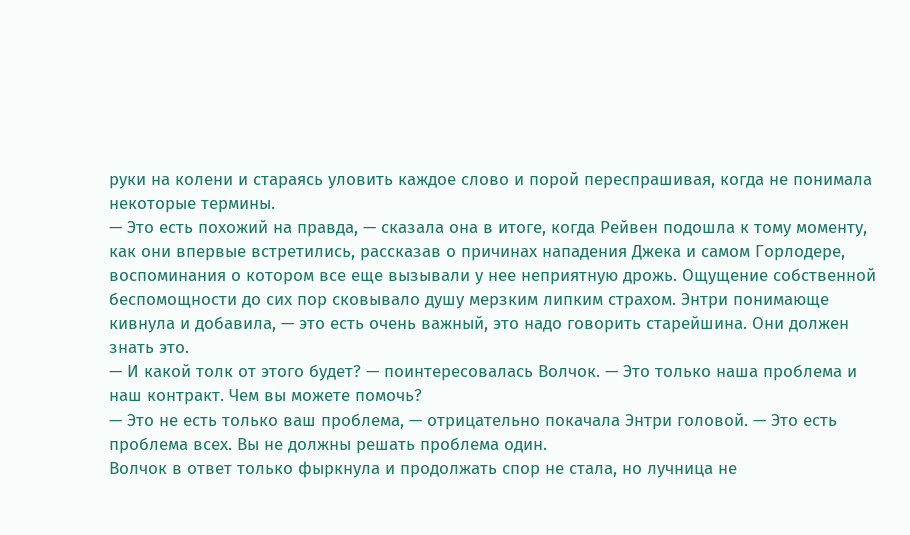руки на колени и стараясь уловить каждое слово и порой переспрашивая, когда не понимала некоторые термины.
— Это есть похожий на правда, — сказала она в итоге, когда Рейвен подошла к тому моменту, как они впервые встретились, рассказав о причинах нападения Джека и самом Горлодере, воспоминания о котором все еще вызывали у нее неприятную дрожь. Ощущение собственной беспомощности до сих пор сковывало душу мерзким липким страхом. Энтри понимающе кивнула и добавила, — это есть очень важный, это надо говорить старейшина. Они должен знать это.
— И какой толк от этого будет? — поинтересовалась Волчок. — Это только наша проблема и наш контракт. Чем вы можете помочь?
— Это не есть только ваш проблема, — отрицательно покачала Энтри головой. — Это есть проблема всех. Вы не должны решать проблема один.
Волчок в ответ только фыркнула и продолжать спор не стала, но лучница не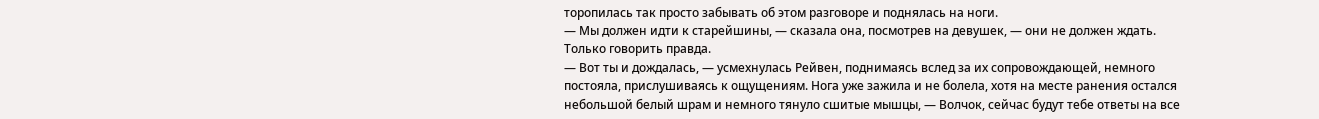торопилась так просто забывать об этом разговоре и поднялась на ноги.
— Мы должен идти к старейшины, — сказала она, посмотрев на девушек, — они не должен ждать. Только говорить правда.
— Вот ты и дождалась, — усмехнулась Рейвен, поднимаясь вслед за их сопровождающей, немного постояла, прислушиваясь к ощущениям. Нога уже зажила и не болела, хотя на месте ранения остался небольшой белый шрам и немного тянуло сшитые мышцы, — Волчок, сейчас будут тебе ответы на все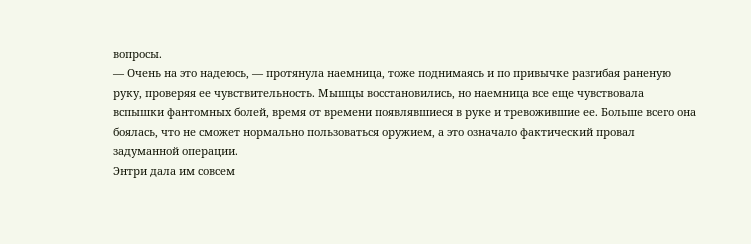вопросы.
— Очень на это надеюсь, — протянула наемница, тоже поднимаясь и по привычке разгибая раненую руку, проверяя ее чувствительность. Мышцы восстановились, но наемница все еще чувствовала вспышки фантомных болей, время от времени появлявшиеся в руке и тревожившие ее. Больше всего она боялась, что не сможет нормально пользоваться оружием, а это означало фактический провал задуманной операции.
Энтри дала им совсем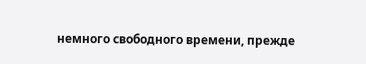немного свободного времени, прежде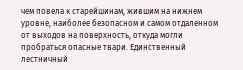чем повела к старейшинам, жившим на нижнем уровне, наиболее безопасном и самом отдаленном от выходов на поверхность, откуда могли пробраться опасные твари. Единственный лестничный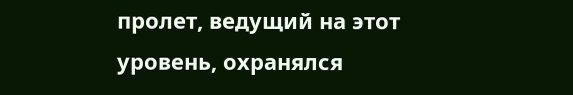пролет, ведущий на этот уровень, охранялся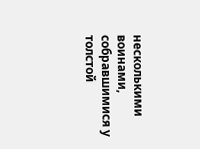несколькими воинами, собравшимися у толстой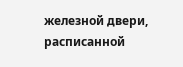железной двери, расписанной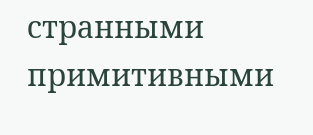странными примитивными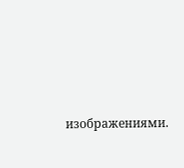изображениями.